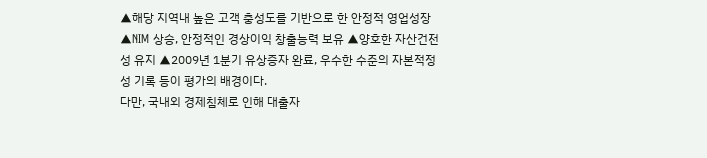▲해당 지역내 높은 고객 충성도를 기반으로 한 안정적 영업성장 ▲NIM 상승, 안정적인 경상이익 창출능력 보유 ▲양호한 자산건전성 유지 ▲2009년 1분기 유상증자 완료, 우수한 수준의 자본적정성 기록 등이 평가의 배경이다.
다만, 국내외 경제침체로 인해 대출자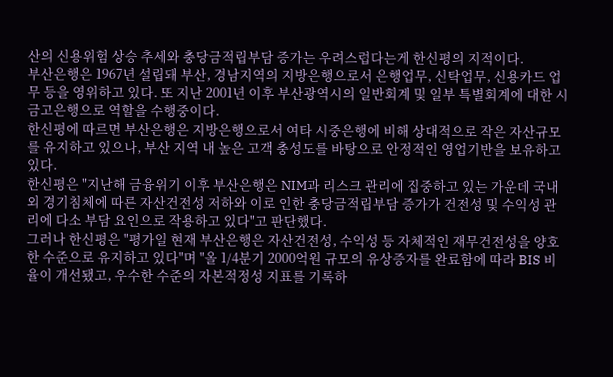산의 신용위험 상승 추세와 충당금적립부담 증가는 우려스럽다는게 한신평의 지적이다.
부산은행은 1967년 설립돼 부산, 경남지역의 지방은행으로서 은행업무, 신탁업무, 신용카드 업무 등을 영위하고 있다. 또 지난 2001년 이후 부산광역시의 일반회계 및 일부 특별회계에 대한 시금고은행으로 역할을 수행중이다.
한신평에 따르면 부산은행은 지방은행으로서 여타 시중은행에 비해 상대적으로 작은 자산규모를 유지하고 있으나, 부산 지역 내 높은 고객 충성도를 바탕으로 안정적인 영업기반을 보유하고 있다.
한신평은 "지난해 금융위기 이후 부산은행은 NIM과 리스크 관리에 집중하고 있는 가운데 국내 외 경기침체에 따른 자산건전성 저하와 이로 인한 충당금적립부담 증가가 건전성 및 수익성 관리에 다소 부담 요인으로 작용하고 있다"고 판단했다.
그러나 한신평은 "평가일 현재 부산은행은 자산건전성, 수익성 등 자체적인 재무건전성을 양호한 수준으로 유지하고 있다"며 "올 1/4분기 2000억원 규모의 유상증자를 완료함에 따라 BIS 비율이 개선됐고, 우수한 수준의 자본적정성 지표를 기록하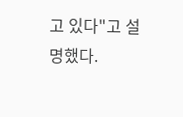고 있다"고 설명했다.